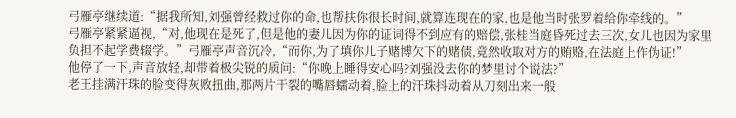弓雁亭继续道:“据我所知,刘强曾经救过你的命,也帮扶你很长时间,就算连现在的家,也是他当时张罗着给你牵线的。”
弓雁亭紧紧逼视,“对,他现在是死了,但是他的妻儿因为你的证词得不到应有的赔偿,张桂当庭昏死过去三次,女儿也因为家里负担不起学费辍学。”弓雁亭声音沉冷,“而你,为了填你儿子赌博欠下的赌债,竟然收取对方的贿赂,在法庭上作伪证!”
他停了一下,声音放轻,却带着极尖锐的质问:“你晚上睡得安心吗?刘强没去你的梦里讨个说法?”
老王挂满汗珠的脸变得灰败扭曲,那两片干裂的嘴唇蠕动着,脸上的汗珠抖动着从刀刻出来一般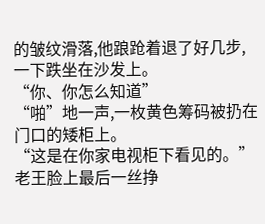的皱纹滑落,他踉跄着退了好几步,一下跌坐在沙发上。
“你、你怎么知道”
“啪”地一声,一枚黄色筹码被扔在门口的矮柜上。
“这是在你家电视柜下看见的。”
老王脸上最后一丝挣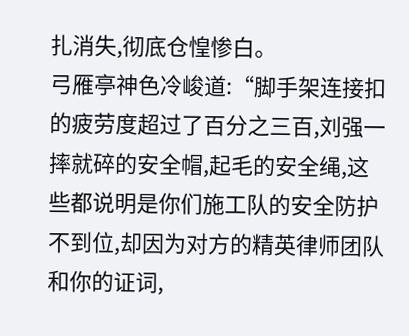扎消失,彻底仓惶惨白。
弓雁亭神色冷峻道:“脚手架连接扣的疲劳度超过了百分之三百,刘强一摔就碎的安全帽,起毛的安全绳,这些都说明是你们施工队的安全防护不到位,却因为对方的精英律师团队和你的证词,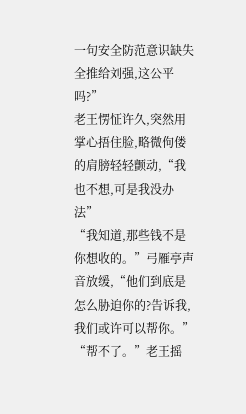一句安全防范意识缺失全推给刘强,这公平吗?”
老王愣怔许久,突然用掌心捂住脸,略微佝偻的肩膀轻轻颤动,“我也不想,可是我没办法”
“我知道,那些钱不是你想收的。”弓雁亭声音放缓,“他们到底是怎么胁迫你的?告诉我,我们或许可以帮你。”
“帮不了。”老王摇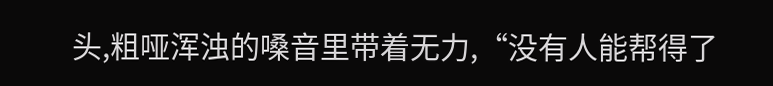头,粗哑浑浊的嗓音里带着无力,“没有人能帮得了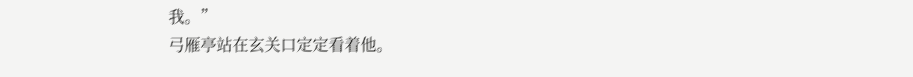我。”
弓雁亭站在玄关口定定看着他。